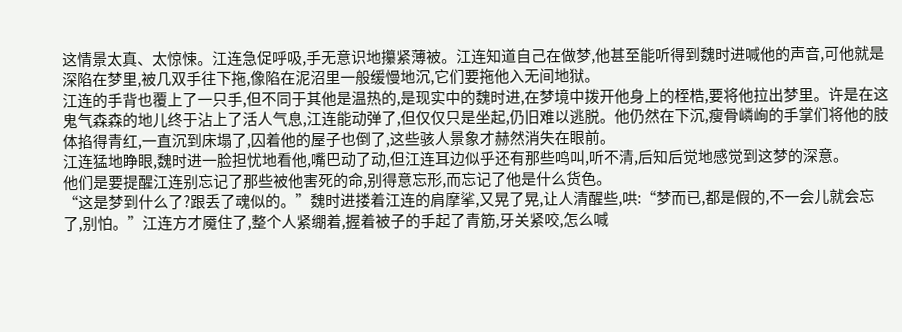这情景太真、太惊悚。江连急促呼吸,手无意识地攥紧薄被。江连知道自己在做梦,他甚至能听得到魏时进喊他的声音,可他就是深陷在梦里,被几双手往下拖,像陷在泥沼里一般缓慢地沉,它们要拖他入无间地狱。
江连的手背也覆上了一只手,但不同于其他是温热的,是现实中的魏时进,在梦境中拨开他身上的桎梏,要将他拉出梦里。许是在这鬼气森森的地儿终于沾上了活人气息,江连能动弹了,但仅仅只是坐起,仍旧难以逃脱。他仍然在下沉,瘦骨嶙峋的手掌们将他的肢体掐得青红,一直沉到床塌了,囚着他的屋子也倒了,这些骇人景象才赫然消失在眼前。
江连猛地睁眼,魏时进一脸担忧地看他,嘴巴动了动,但江连耳边似乎还有那些鸣叫,听不清,后知后觉地感觉到这梦的深意。
他们是要提醒江连别忘记了那些被他害死的命,别得意忘形,而忘记了他是什么货色。
“这是梦到什么了?跟丢了魂似的。”魏时进搂着江连的肩摩挲,又晃了晃,让人清醒些,哄:“梦而已,都是假的,不一会儿就会忘了,别怕。”江连方才魇住了,整个人紧绷着,握着被子的手起了青筋,牙关紧咬,怎么喊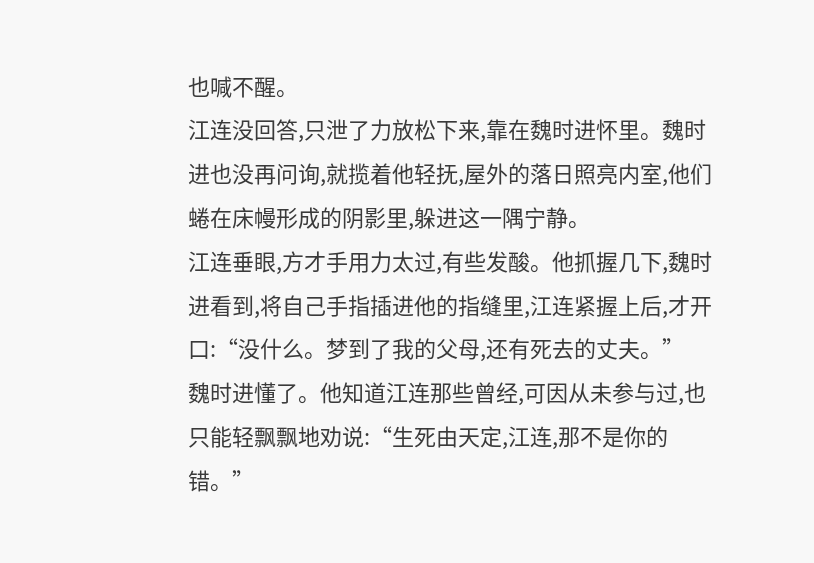也喊不醒。
江连没回答,只泄了力放松下来,靠在魏时进怀里。魏时进也没再问询,就揽着他轻抚,屋外的落日照亮内室,他们蜷在床幔形成的阴影里,躲进这一隅宁静。
江连垂眼,方才手用力太过,有些发酸。他抓握几下,魏时进看到,将自己手指插进他的指缝里,江连紧握上后,才开口:“没什么。梦到了我的父母,还有死去的丈夫。”
魏时进懂了。他知道江连那些曾经,可因从未参与过,也只能轻飘飘地劝说:“生死由天定,江连,那不是你的错。”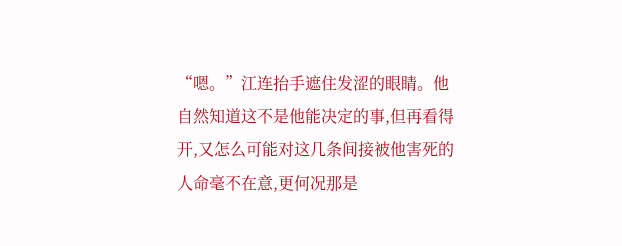“嗯。”江连抬手遮住发涩的眼睛。他自然知道这不是他能决定的事,但再看得开,又怎么可能对这几条间接被他害死的人命毫不在意,更何况那是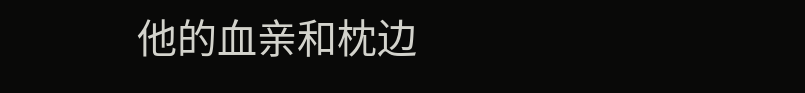他的血亲和枕边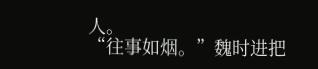人。
“往事如烟。”魏时进把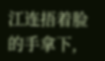江连捂着脸的手拿下,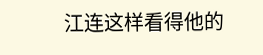江连这样看得他的